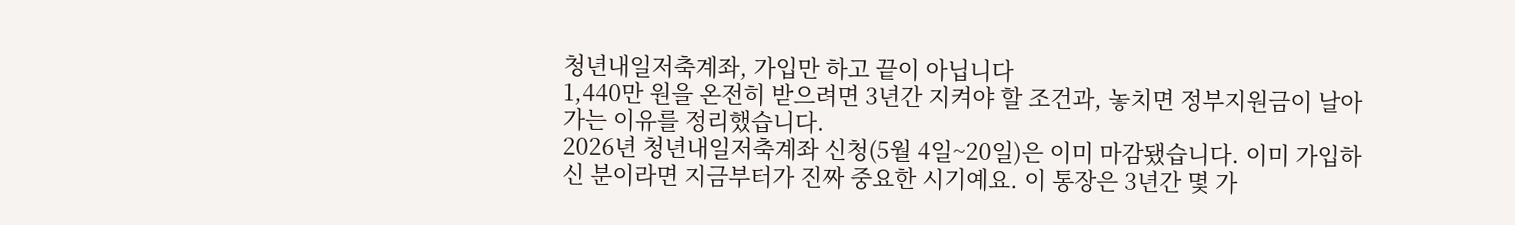청년내일저축계좌, 가입만 하고 끝이 아닙니다
1,440만 원을 온전히 받으려면 3년간 지켜야 할 조건과, 놓치면 정부지원금이 날아가는 이유를 정리했습니다.
2026년 청년내일저축계좌 신청(5월 4일~20일)은 이미 마감됐습니다. 이미 가입하신 분이라면 지금부터가 진짜 중요한 시기예요. 이 통장은 3년간 몇 가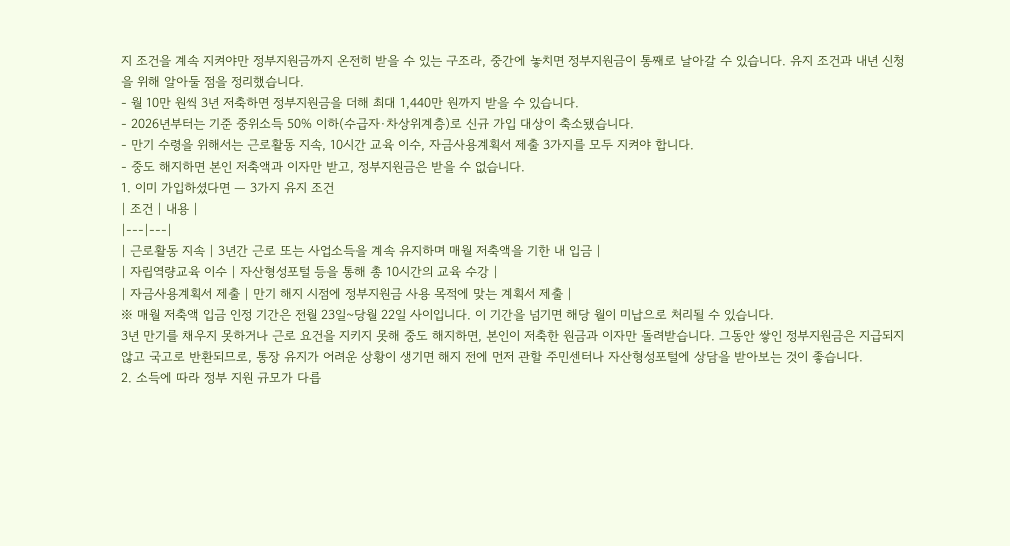지 조건을 계속 지켜야만 정부지원금까지 온전히 받을 수 있는 구조라, 중간에 놓치면 정부지원금이 통째로 날아갈 수 있습니다. 유지 조건과 내년 신청을 위해 알아둘 점을 정리했습니다.
- 월 10만 원씩 3년 저축하면 정부지원금을 더해 최대 1,440만 원까지 받을 수 있습니다.
- 2026년부터는 기준 중위소득 50% 이하(수급자·차상위계층)로 신규 가입 대상이 축소됐습니다.
- 만기 수령을 위해서는 근로활동 지속, 10시간 교육 이수, 자금사용계획서 제출 3가지를 모두 지켜야 합니다.
- 중도 해지하면 본인 저축액과 이자만 받고, 정부지원금은 받을 수 없습니다.
1. 이미 가입하셨다면 — 3가지 유지 조건
| 조건 | 내용 |
|---|---|
| 근로활동 지속 | 3년간 근로 또는 사업소득을 계속 유지하며 매월 저축액을 기한 내 입금 |
| 자립역량교육 이수 | 자산형성포털 등을 통해 총 10시간의 교육 수강 |
| 자금사용계획서 제출 | 만기 해지 시점에 정부지원금 사용 목적에 맞는 계획서 제출 |
※ 매월 저축액 입금 인정 기간은 전월 23일~당월 22일 사이입니다. 이 기간을 넘기면 해당 월이 미납으로 처리될 수 있습니다.
3년 만기를 채우지 못하거나 근로 요건을 지키지 못해 중도 해지하면, 본인이 저축한 원금과 이자만 돌려받습니다. 그동안 쌓인 정부지원금은 지급되지 않고 국고로 반환되므로, 통장 유지가 어려운 상황이 생기면 해지 전에 먼저 관할 주민센터나 자산형성포털에 상담을 받아보는 것이 좋습니다.
2. 소득에 따라 정부 지원 규모가 다릅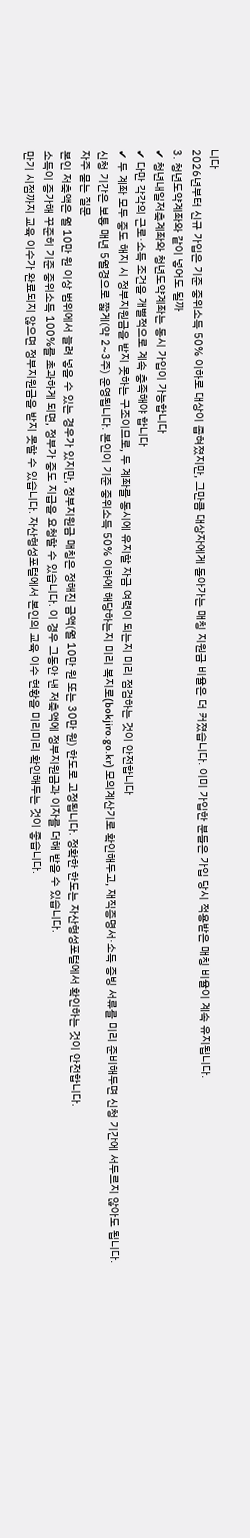니다
2026년부터 신규 가입은 기준 중위소득 50% 이하로 대상이 좁혀졌지만, 그만큼 대상자에게 돌아가는 매칭 지원금 비율은 더 커졌습니다. 이미 가입한 분들은 가입 당시 적용받은 매칭 비율이 계속 유지됩니다.
3. 청년도약계좌와 같이 넣어도 될까
✔ 청년내일저축계좌와 청년도약계좌는 동시 가입이 가능합니다
✔ 다만 각각의 근로·소득 조건을 개별적으로 계속 충족해야 합니다
✔ 두 계좌 모두 중도 해지 시 정부지원금을 받지 못하는 구조이므로, 두 계좌를 동시에 유지할 자금 여력이 되는지 미리 점검하는 것이 안전합니다
신청 기간은 보통 매년 5월경으로 짧게(약 2~3주) 운영됩니다. 본인이 기준 중위소득 50% 이하에 해당하는지 미리 복지로(bokjiro.go.kr) 모의계산기로 확인해두고, 재직증명서·소득 증빙 서류를 미리 준비해두면 신청 기간에 서두르지 않아도 됩니다.
자주 묻는 질문
본인 저축액은 월 10만 원 이상 범위에서 늘려 넣을 수 있는 경우가 있지만, 정부지원금 매칭은 정해진 금액(월 10만 원 또는 30만 원) 한도로 고정됩니다. 정확한 한도는 자산형성포털에서 확인하는 것이 안전합니다.
소득이 증가해 꾸준히 기준 중위소득 100%를 초과하게 되면, 정부가 중도 지급을 요청할 수 있습니다. 이 경우 그동안 낸 저축액에 정부지원금과 이자를 더해 받을 수 있습니다.
만기 시점까지 교육 이수가 완료되지 않으면 정부지원금을 받지 못할 수 있습니다. 자산형성포털에서 본인의 교육 이수 현황을 미리미리 확인해두는 것이 좋습니다.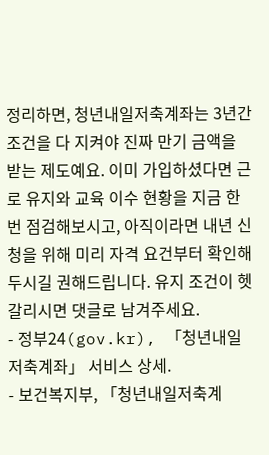정리하면, 청년내일저축계좌는 3년간 조건을 다 지켜야 진짜 만기 금액을 받는 제도예요. 이미 가입하셨다면 근로 유지와 교육 이수 현황을 지금 한 번 점검해보시고, 아직이라면 내년 신청을 위해 미리 자격 요건부터 확인해두시길 권해드립니다. 유지 조건이 헷갈리시면 댓글로 남겨주세요.
- 정부24(gov.kr), 「청년내일저축계좌」 서비스 상세.
- 보건복지부, 「청년내일저축계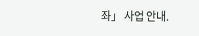좌」 사업 안내.